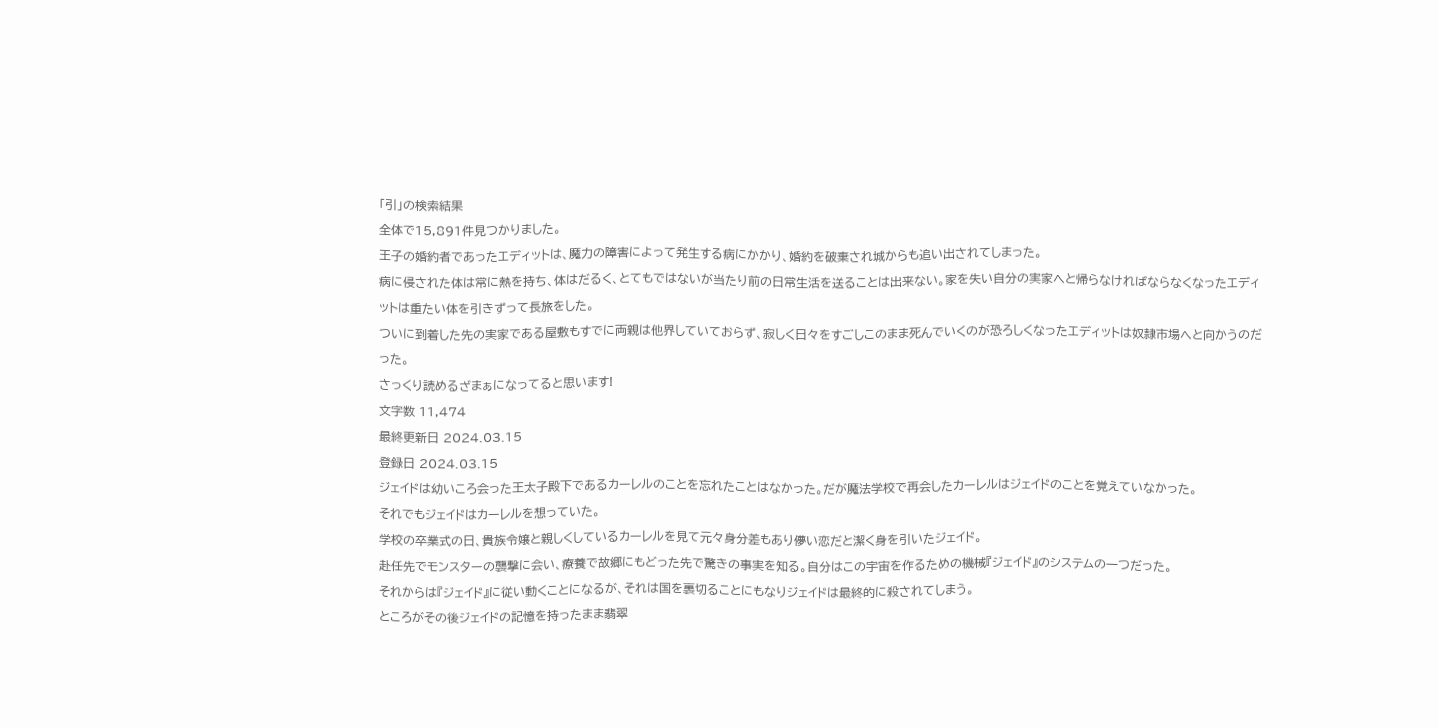「引」の検索結果
全体で15,891件見つかりました。
王子の婚約者であったエディットは、魔力の障害によって発生する病にかかり、婚約を破棄され城からも追い出されてしまった。
病に侵された体は常に熱を持ち、体はだるく、とてもではないが当たり前の日常生活を送ることは出来ない。家を失い自分の実家へと帰らなければならなくなったエディットは重たい体を引きずって長旅をした。
ついに到着した先の実家である屋敷もすでに両親は他界していておらず、寂しく日々をすごしこのまま死んでいくのが恐ろしくなったエディットは奴隷市場へと向かうのだった。
さっくり読めるざまぁになってると思います!
文字数 11,474
最終更新日 2024.03.15
登録日 2024.03.15
ジェイドは幼いころ会った王太子殿下であるカーレルのことを忘れたことはなかった。だが魔法学校で再会したカーレルはジェイドのことを覚えていなかった。
それでもジェイドはカーレルを想っていた。
学校の卒業式の日、貴族令嬢と親しくしているカーレルを見て元々身分差もあり儚い恋だと潔く身を引いたジェイド。
赴任先でモンスターの襲撃に会い、療養で故郷にもどった先で驚きの事実を知る。自分はこの宇宙を作るための機械『ジェイド』のシステムの一つだった。
それからは『ジェイド』に従い動くことになるが、それは国を裏切ることにもなりジェイドは最終的に殺されてしまう。
ところがその後ジェイドの記憶を持ったまま翡翠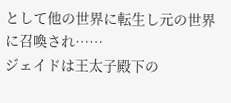として他の世界に転生し元の世界に召喚され……
ジェイドは王太子殿下の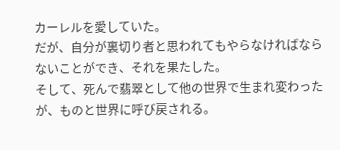カーレルを愛していた。
だが、自分が裏切り者と思われてもやらなければならないことができ、それを果たした。
そして、死んで翡翠として他の世界で生まれ変わったが、ものと世界に呼び戻される。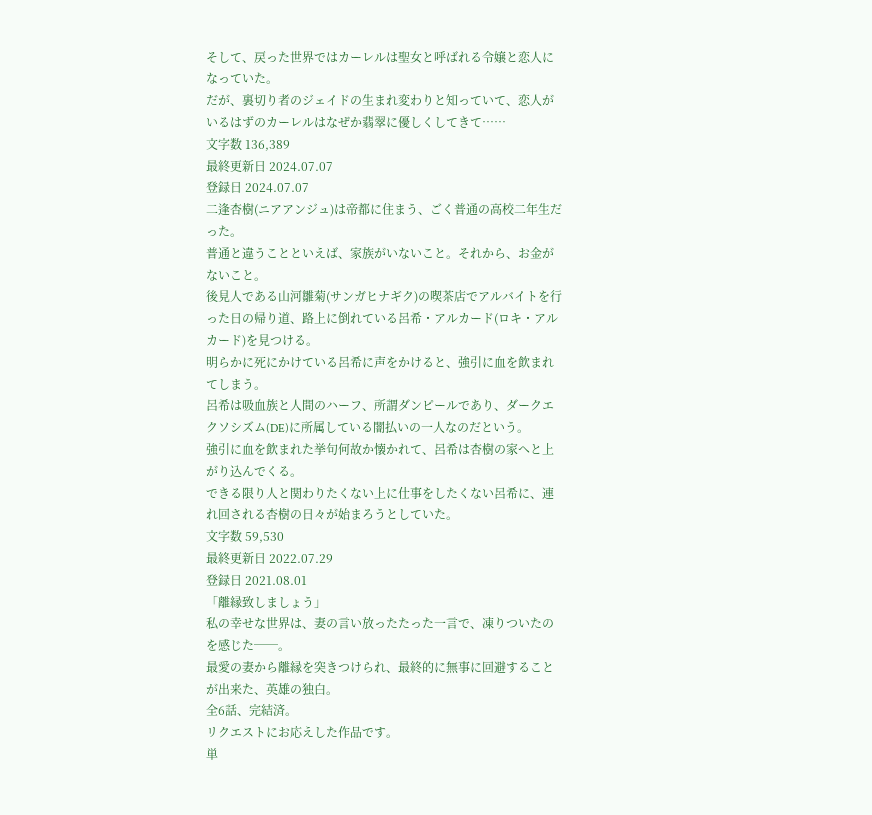そして、戻った世界ではカーレルは聖女と呼ばれる令嬢と恋人になっていた。
だが、裏切り者のジェイドの生まれ変わりと知っていて、恋人がいるはずのカーレルはなぜか翡翠に優しくしてきて……
文字数 136,389
最終更新日 2024.07.07
登録日 2024.07.07
二逢杏樹(ニアアンジュ)は帝都に住まう、ごく普通の高校二年生だった。
普通と違うことといえば、家族がいないこと。それから、お金がないこと。
後見人である山河雛菊(サンガヒナギク)の喫茶店でアルバイトを行った日の帰り道、路上に倒れている呂希・アルカード(ロキ・アルカード)を見つける。
明らかに死にかけている呂希に声をかけると、強引に血を飲まれてしまう。
呂希は吸血族と人間のハーフ、所謂ダンピールであり、ダークエクソシズム(DE)に所属している闇払いの一人なのだという。
強引に血を飲まれた挙句何故か懐かれて、呂希は杏樹の家へと上がり込んでくる。
できる限り人と関わりたくない上に仕事をしたくない呂希に、連れ回される杏樹の日々が始まろうとしていた。
文字数 59,530
最終更新日 2022.07.29
登録日 2021.08.01
「離縁致しましょう」
私の幸せな世界は、妻の言い放ったたった一言で、凍りついたのを感じた──。
最愛の妻から離縁を突きつけられ、最終的に無事に回避することが出来た、英雄の独白。
全6話、完結済。
リクエストにお応えした作品です。
単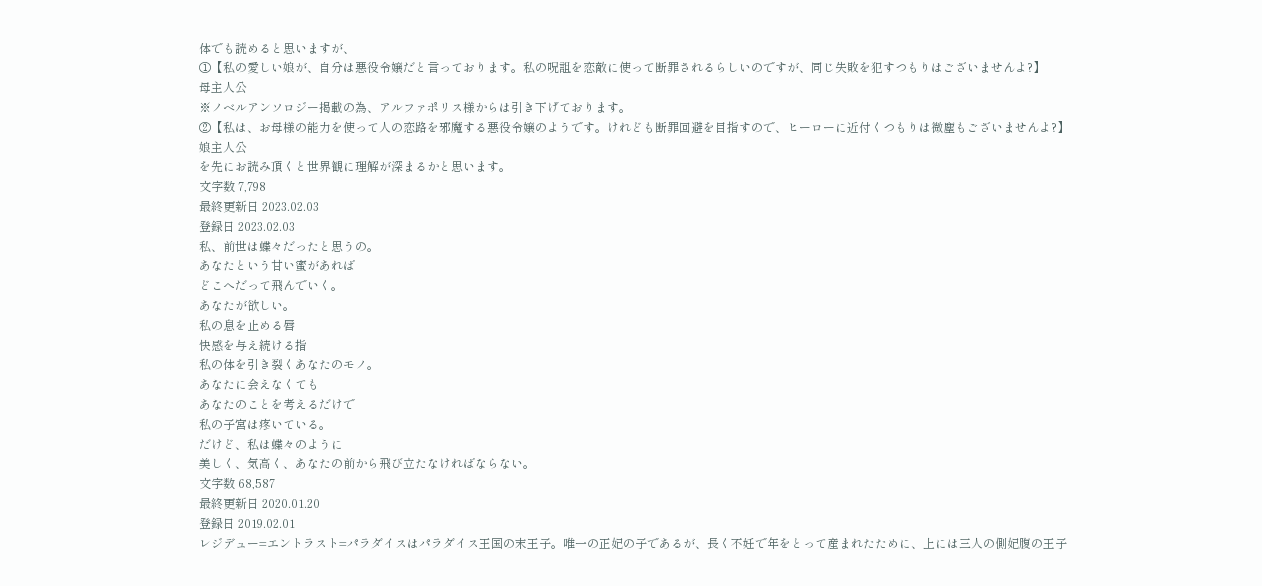体でも読めると思いますが、
①【私の愛しい娘が、自分は悪役令嬢だと言っております。私の呪詛を恋敵に使って断罪されるらしいのですが、同じ失敗を犯すつもりはございませんよ?】
母主人公
※ノベルアンソロジー掲載の為、アルファポリス様からは引き下げております。
②【私は、お母様の能力を使って人の恋路を邪魔する悪役令嬢のようです。けれども断罪回避を目指すので、ヒーローに近付くつもりは微塵もございませんよ?】
娘主人公
を先にお読み頂くと世界観に理解が深まるかと思います。
文字数 7,798
最終更新日 2023.02.03
登録日 2023.02.03
私、前世は蝶々だったと思うの。
あなたという甘い蜜があれば
どこへだって飛んでいく。
あなたが欲しい。
私の息を止める唇
快感を与え続ける指
私の体を引き裂くあなたのモノ。
あなたに会えなくても
あなたのことを考えるだけで
私の子宮は疼いている。
だけど、私は蝶々のように
美しく、気高く、あなたの前から飛び立たなければならない。
文字数 68,587
最終更新日 2020.01.20
登録日 2019.02.01
レジデュー=エントラスト=パラダイスはパラダイス王国の末王子。唯一の正妃の子であるが、長く不妊で年をとって産まれたために、上には三人の側妃腹の王子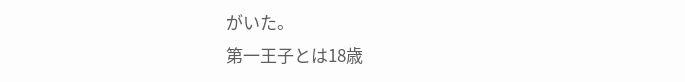がいた。
第一王子とは18歳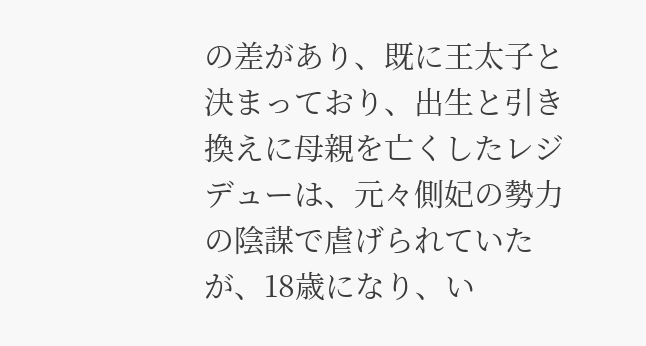の差があり、既に王太子と決まっており、出生と引き換えに母親を亡くしたレジデューは、元々側妃の勢力の陰謀で虐げられていたが、18歳になり、い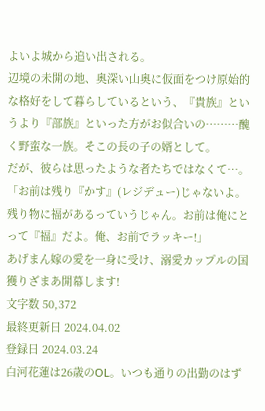よいよ城から追い出される。
辺境の未開の地、奥深い山奥に仮面をつけ原始的な格好をして暮らしているという、『貴族』というより『部族』といった方がお似合いの………醜く野蛮な一族。そこの長の子の婿として。
だが、彼らは思ったような者たちではなくて…。
「お前は残り『かす』(レジデュー)じゃないよ。残り物に福があるっていうじゃん。お前は俺にとって『福』だよ。俺、お前でラッキー!」
あげまん嫁の愛を一身に受け、溺愛カップルの国獲りざまあ開幕します!
文字数 50,372
最終更新日 2024.04.02
登録日 2024.03.24
白河花蓮は26歳のOL。いつも通りの出勤のはず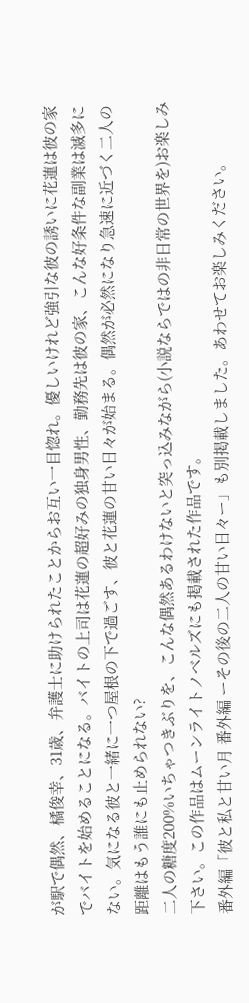が駅で偶然、橘俊幸、31歳、弁護士に助けられたことからお互い一目惚れ。優しいけれど強引な彼の誘いに花蓮は彼の家でバイトを始めることになる。バイトの上司は花蓮の超好みの独身男性、勤務先は彼の家、こんな好条件な副業は滅多にない。気になる彼と一緒に一つ屋根の下で過ごす、彼と花蓮の甘い日々が始まる。偶然が必然になり急速に近づく二人の距離はもう誰にも止められない?
二人の糖度200%いちゃつきぶりを、こんな偶然あるわけないと突っ込みながら(小説ならではの非日常の世界を)お楽しみ下さい。この作品はムーンライトノベルズにも掲載された作品です。
番外編「彼と私と甘い月 番外編 ーその後の二人の甘い日々ー」も別掲載しました。あわせてお楽しみください。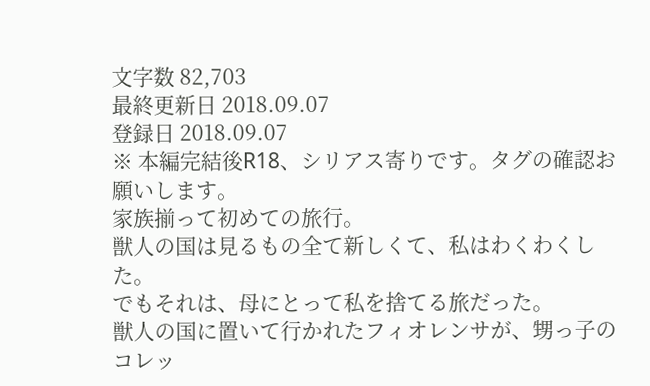文字数 82,703
最終更新日 2018.09.07
登録日 2018.09.07
※ 本編完結後R18、シリアス寄りです。タグの確認お願いします。
家族揃って初めての旅行。
獣人の国は見るもの全て新しくて、私はわくわくした。
でもそれは、母にとって私を捨てる旅だった。
獣人の国に置いて行かれたフィオレンサが、甥っ子のコレッ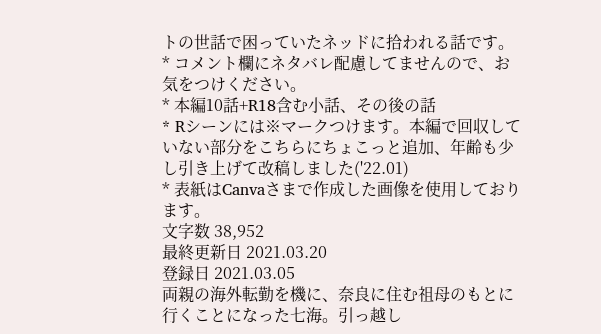トの世話で困っていたネッドに拾われる話です。
* コメント欄にネタバレ配慮してませんので、お気をつけください。
* 本編10話+R18含む小話、その後の話
* Rシーンには※マークつけます。本編で回収していない部分をこちらにちょこっと追加、年齢も少し引き上げて改稿しました('22.01)
* 表紙はCanvaさまで作成した画像を使用しております。
文字数 38,952
最終更新日 2021.03.20
登録日 2021.03.05
両親の海外転勤を機に、奈良に住む祖母のもとに行くことになった七海。引っ越し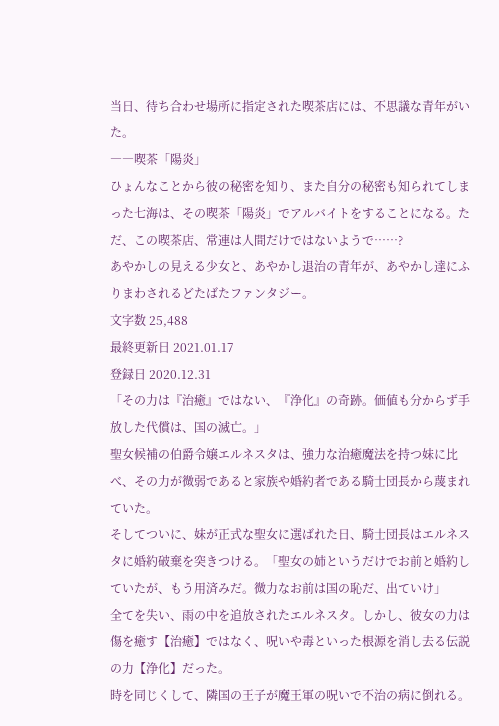当日、待ち合わせ場所に指定された喫茶店には、不思議な青年がいた。
――喫茶「陽炎」
ひょんなことから彼の秘密を知り、また自分の秘密も知られてしまった七海は、その喫茶「陽炎」でアルバイトをすることになる。ただ、この喫茶店、常連は人間だけではないようで……?
あやかしの見える少女と、あやかし退治の青年が、あやかし達にふりまわされるどたばたファンタジー。
文字数 25,488
最終更新日 2021.01.17
登録日 2020.12.31
「その力は『治癒』ではない、『浄化』の奇跡。価値も分からず手放した代償は、国の滅亡。」
聖女候補の伯爵令嬢エルネスタは、強力な治癒魔法を持つ妹に比べ、その力が微弱であると家族や婚約者である騎士団長から蔑まれていた。
そしてついに、妹が正式な聖女に選ばれた日、騎士団長はエルネスタに婚約破棄を突きつける。「聖女の姉というだけでお前と婚約していたが、もう用済みだ。微力なお前は国の恥だ、出ていけ」
全てを失い、雨の中を追放されたエルネスタ。しかし、彼女の力は傷を癒す【治癒】ではなく、呪いや毒といった根源を消し去る伝説の力【浄化】だった。
時を同じくして、隣国の王子が魔王軍の呪いで不治の病に倒れる。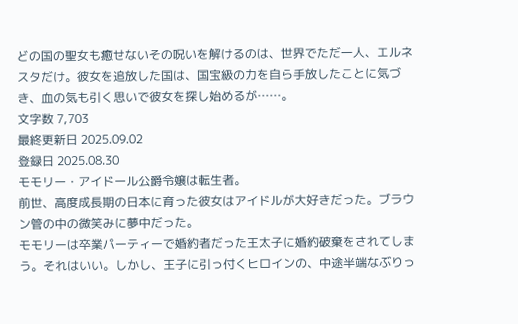どの国の聖女も癒せないその呪いを解けるのは、世界でただ一人、エルネスタだけ。彼女を追放した国は、国宝級の力を自ら手放したことに気づき、血の気も引く思いで彼女を探し始めるが……。
文字数 7,703
最終更新日 2025.09.02
登録日 2025.08.30
モモリー・アイドール公爵令嬢は転生者。
前世、高度成長期の日本に育った彼女はアイドルが大好きだった。ブラウン管の中の微笑みに夢中だった。
モモリーは卒業パーティーで婚約者だった王太子に婚約破棄をされてしまう。それはいい。しかし、王子に引っ付くヒロインの、中途半端なぶりっ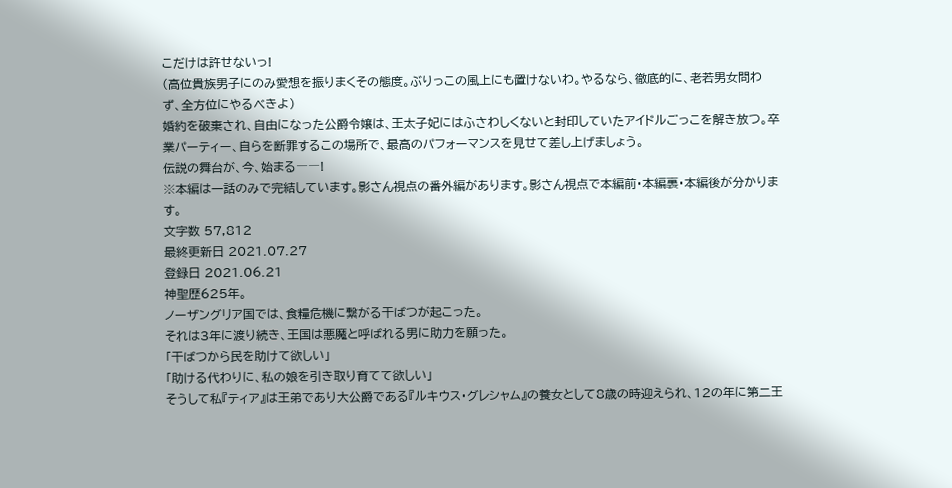こだけは許せないっ!
(高位貴族男子にのみ愛想を振りまくその態度。ぶりっこの風上にも置けないわ。やるなら、徹底的に、老若男女問わず、全方位にやるべきよ)
婚約を破棄され、自由になった公爵令嬢は、王太子妃にはふさわしくないと封印していたアイドルごっこを解き放つ。卒業パーティー、自らを断罪するこの場所で、最高のパフォーマンスを見せて差し上げましょう。
伝説の舞台が、今、始まる――!
※本編は一話のみで完結しています。影さん視点の番外編があります。影さん視点で本編前・本編裏・本編後が分かります。
文字数 57,812
最終更新日 2021.07.27
登録日 2021.06.21
神聖歴625年。
ノーザングリア国では、食糧危機に繋がる干ばつが起こった。
それは3年に渡り続き、王国は悪魔と呼ばれる男に助力を願った。
「干ばつから民を助けて欲しい」
「助ける代わりに、私の娘を引き取り育てて欲しい」
そうして私『ティア』は王弟であり大公爵である『ルキウス・グレシャム』の養女として8歳の時迎えられ、12の年に第二王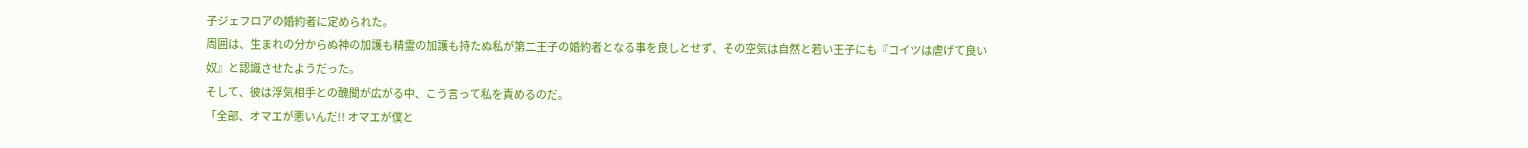子ジェフロアの婚約者に定められた。
周囲は、生まれの分からぬ神の加護も精霊の加護も持たぬ私が第二王子の婚約者となる事を良しとせず、その空気は自然と若い王子にも『コイツは虐げて良い奴』と認識させたようだった。
そして、彼は浮気相手との醜聞が広がる中、こう言って私を責めるのだ。
「全部、オマエが悪いんだ!! オマエが僕と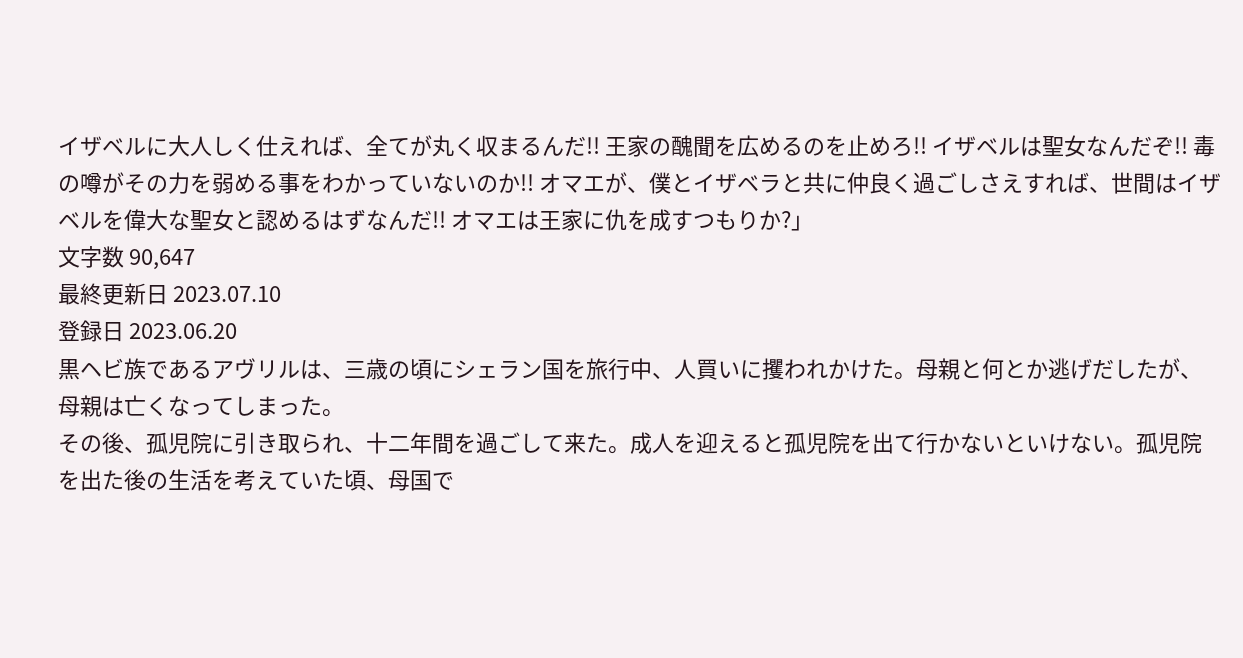イザベルに大人しく仕えれば、全てが丸く収まるんだ!! 王家の醜聞を広めるのを止めろ!! イザベルは聖女なんだぞ!! 毒の噂がその力を弱める事をわかっていないのか!! オマエが、僕とイザベラと共に仲良く過ごしさえすれば、世間はイザベルを偉大な聖女と認めるはずなんだ!! オマエは王家に仇を成すつもりか?」
文字数 90,647
最終更新日 2023.07.10
登録日 2023.06.20
黒ヘビ族であるアヴリルは、三歳の頃にシェラン国を旅行中、人買いに攫われかけた。母親と何とか逃げだしたが、母親は亡くなってしまった。
その後、孤児院に引き取られ、十二年間を過ごして来た。成人を迎えると孤児院を出て行かないといけない。孤児院を出た後の生活を考えていた頃、母国で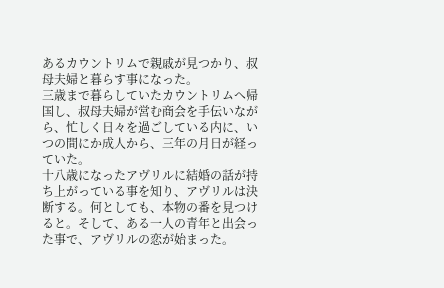あるカウントリムで親戚が見つかり、叔母夫婦と暮らす事になった。
三歳まで暮らしていたカウントリムへ帰国し、叔母夫婦が営む商会を手伝いながら、忙しく日々を過ごしている内に、いつの間にか成人から、三年の月日が経っていた。
十八歳になったアヴリルに結婚の話が持ち上がっている事を知り、アヴリルは決断する。何としても、本物の番を見つけると。そして、ある一人の青年と出会った事で、アヴリルの恋が始まった。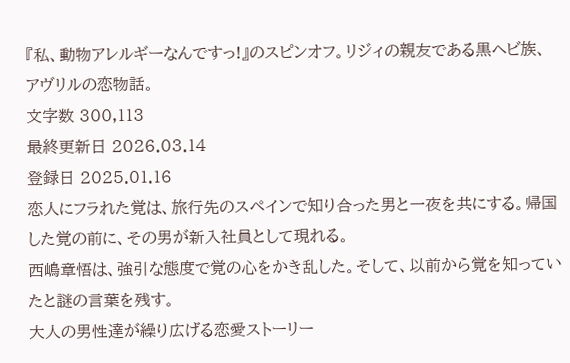『私、動物アレルギーなんですっ!』のスピンオフ。リジィの親友である黒ヘビ族、アヴリルの恋物話。
文字数 300,113
最終更新日 2026.03.14
登録日 2025.01.16
恋人にフラれた覚は、旅行先のスペインで知り合った男と一夜を共にする。帰国した覚の前に、その男が新入社員として現れる。
西嶋章悟は、強引な態度で覚の心をかき乱した。そして、以前から覚を知っていたと謎の言葉を残す。
大人の男性達が繰り広げる恋愛ストーリー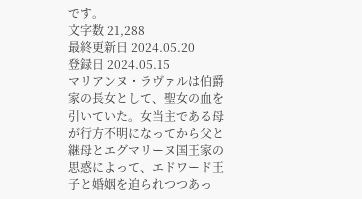です。
文字数 21,288
最終更新日 2024.05.20
登録日 2024.05.15
マリアンヌ・ラヴァルは伯爵家の長女として、聖女の血を引いていた。女当主である母が行方不明になってから父と継母とエグマリーヌ国王家の思惑によって、エドワード王子と婚姻を迫られつつあっ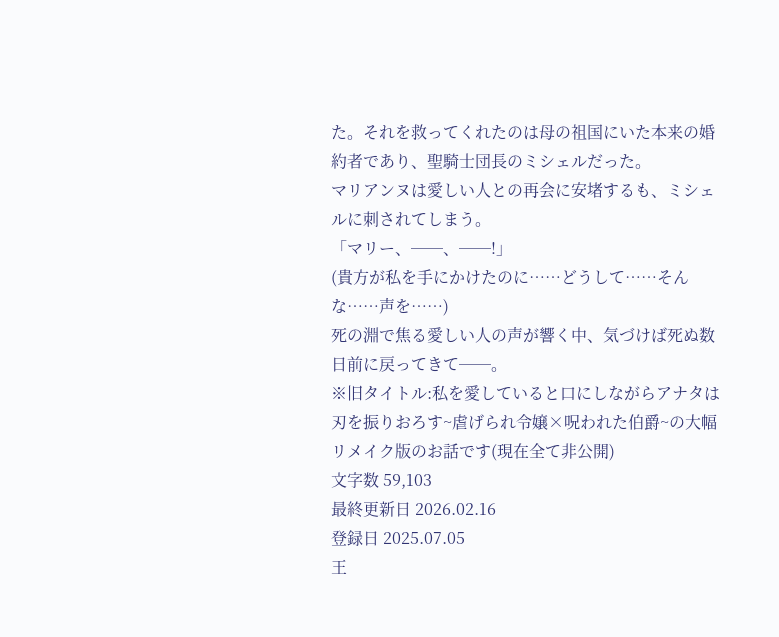た。それを救ってくれたのは母の祖国にいた本来の婚約者であり、聖騎士団長のミシェルだった。
マリアンヌは愛しい人との再会に安堵するも、ミシェルに刺されてしまう。
「マリー、──、──!」
(貴方が私を手にかけたのに……どうして……そんな……声を……)
死の淵で焦る愛しい人の声が響く中、気づけば死ぬ数日前に戻ってきて──。
※旧タイトル:私を愛していると口にしながらアナタは刃を振りおろす~虐げられ令嬢×呪われた伯爵~の大幅リメイク版のお話です(現在全て非公開)
文字数 59,103
最終更新日 2026.02.16
登録日 2025.07.05
王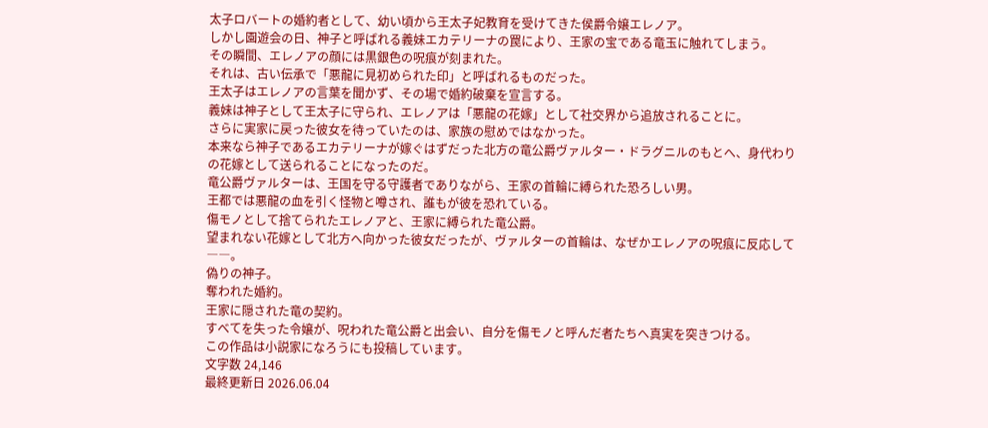太子ロバートの婚約者として、幼い頃から王太子妃教育を受けてきた侯爵令嬢エレノア。
しかし園遊会の日、神子と呼ばれる義妹エカテリーナの罠により、王家の宝である竜玉に触れてしまう。
その瞬間、エレノアの顔には黒銀色の呪痕が刻まれた。
それは、古い伝承で「悪龍に見初められた印」と呼ばれるものだった。
王太子はエレノアの言葉を聞かず、その場で婚約破棄を宣言する。
義妹は神子として王太子に守られ、エレノアは「悪龍の花嫁」として社交界から追放されることに。
さらに実家に戻った彼女を待っていたのは、家族の慰めではなかった。
本来なら神子であるエカテリーナが嫁ぐはずだった北方の竜公爵ヴァルター・ドラグニルのもとへ、身代わりの花嫁として送られることになったのだ。
竜公爵ヴァルターは、王国を守る守護者でありながら、王家の首輪に縛られた恐ろしい男。
王都では悪龍の血を引く怪物と噂され、誰もが彼を恐れている。
傷モノとして捨てられたエレノアと、王家に縛られた竜公爵。
望まれない花嫁として北方へ向かった彼女だったが、ヴァルターの首輪は、なぜかエレノアの呪痕に反応して――。
偽りの神子。
奪われた婚約。
王家に隠された竜の契約。
すべてを失った令嬢が、呪われた竜公爵と出会い、自分を傷モノと呼んだ者たちへ真実を突きつける。
この作品は小説家になろうにも投稿しています。
文字数 24,146
最終更新日 2026.06.04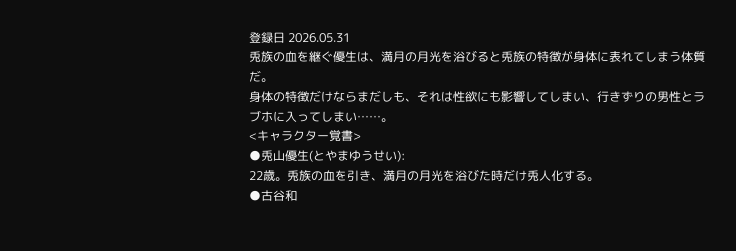登録日 2026.05.31
兎族の血を継ぐ優生は、満月の月光を浴びると兎族の特徴が身体に表れてしまう体質だ。
身体の特徴だけならまだしも、それは性欲にも影響してしまい、行きずりの男性とラブホに入ってしまい……。
<キャラクター覚書>
●兎山優生(とやまゆうせい):
22歳。兎族の血を引き、満月の月光を浴びた時だけ兎人化する。
●古谷和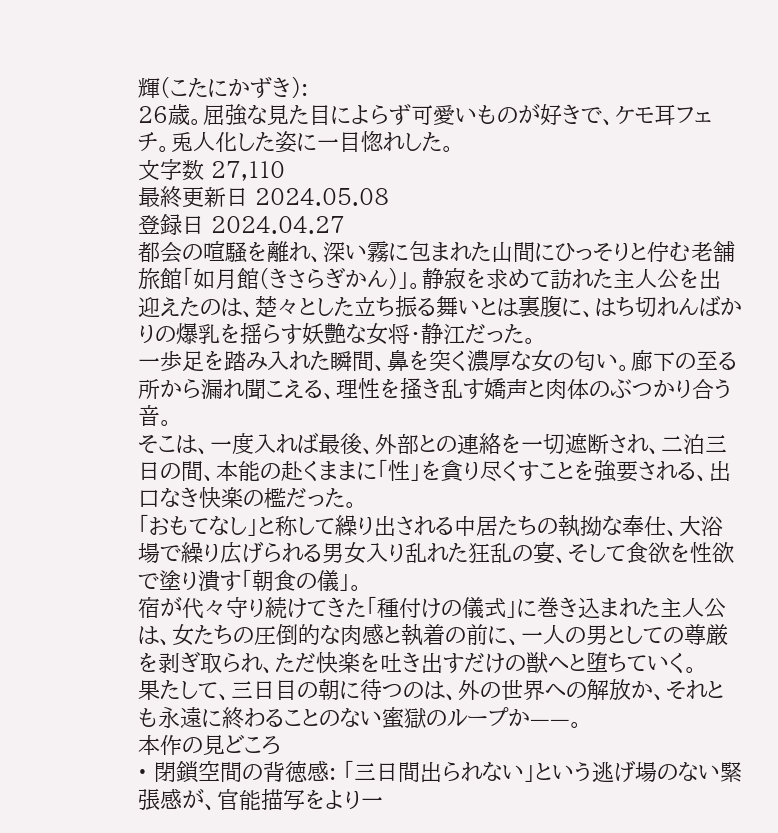輝(こたにかずき):
26歳。屈強な見た目によらず可愛いものが好きで、ケモ耳フェチ。兎人化した姿に一目惚れした。
文字数 27,110
最終更新日 2024.05.08
登録日 2024.04.27
都会の喧騒を離れ、深い霧に包まれた山間にひっそりと佇む老舗旅館「如月館(きさらぎかん)」。静寂を求めて訪れた主人公を出迎えたのは、楚々とした立ち振る舞いとは裏腹に、はち切れんばかりの爆乳を揺らす妖艶な女将・静江だった。
一歩足を踏み入れた瞬間、鼻を突く濃厚な女の匂い。廊下の至る所から漏れ聞こえる、理性を掻き乱す嬌声と肉体のぶつかり合う音。
そこは、一度入れば最後、外部との連絡を一切遮断され、二泊三日の間、本能の赴くままに「性」を貪り尽くすことを強要される、出口なき快楽の檻だった。
「おもてなし」と称して繰り出される中居たちの執拗な奉仕、大浴場で繰り広げられる男女入り乱れた狂乱の宴、そして食欲を性欲で塗り潰す「朝食の儀」。
宿が代々守り続けてきた「種付けの儀式」に巻き込まれた主人公は、女たちの圧倒的な肉感と執着の前に、一人の男としての尊厳を剥ぎ取られ、ただ快楽を吐き出すだけの獣へと堕ちていく。
果たして、三日目の朝に待つのは、外の世界への解放か、それとも永遠に終わることのない蜜獄のループか——。
本作の見どころ
• 閉鎖空間の背徳感: 「三日間出られない」という逃げ場のない緊張感が、官能描写をより一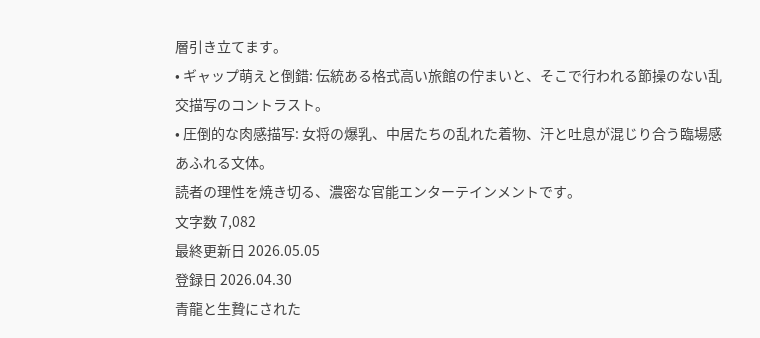層引き立てます。
• ギャップ萌えと倒錯: 伝統ある格式高い旅館の佇まいと、そこで行われる節操のない乱交描写のコントラスト。
• 圧倒的な肉感描写: 女将の爆乳、中居たちの乱れた着物、汗と吐息が混じり合う臨場感あふれる文体。
読者の理性を焼き切る、濃密な官能エンターテインメントです。
文字数 7,082
最終更新日 2026.05.05
登録日 2026.04.30
青龍と生贄にされた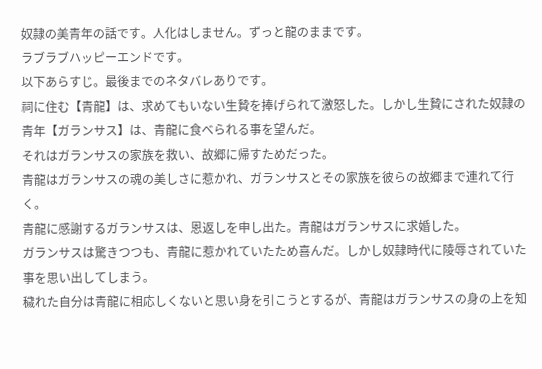奴隷の美青年の話です。人化はしません。ずっと龍のままです。
ラブラブハッピーエンドです。
以下あらすじ。最後までのネタバレありです。
祠に住む【青龍】は、求めてもいない生贄を捧げられて激怒した。しかし生贄にされた奴隷の青年【ガランサス】は、青龍に食べられる事を望んだ。
それはガランサスの家族を救い、故郷に帰すためだった。
青龍はガランサスの魂の美しさに惹かれ、ガランサスとその家族を彼らの故郷まで連れて行く。
青龍に感謝するガランサスは、恩返しを申し出た。青龍はガランサスに求婚した。
ガランサスは驚きつつも、青龍に惹かれていたため喜んだ。しかし奴隷時代に陵辱されていた事を思い出してしまう。
穢れた自分は青龍に相応しくないと思い身を引こうとするが、青龍はガランサスの身の上を知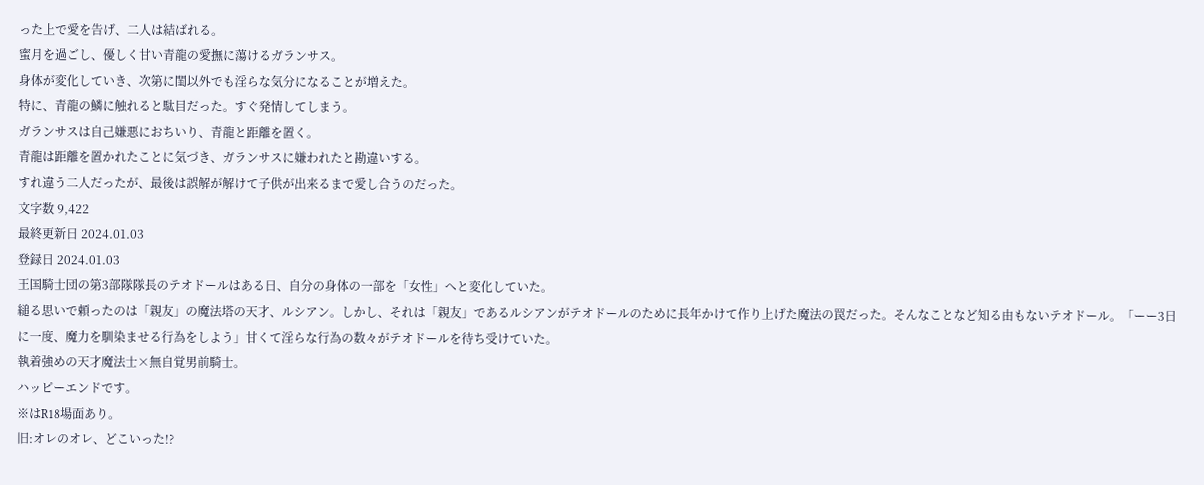った上で愛を告げ、二人は結ばれる。
蜜月を過ごし、優しく甘い青龍の愛撫に蕩けるガランサス。
身体が変化していき、次第に閨以外でも淫らな気分になることが増えた。
特に、青龍の鱗に触れると駄目だった。すぐ発情してしまう。
ガランサスは自己嫌悪におちいり、青龍と距離を置く。
青龍は距離を置かれたことに気づき、ガランサスに嫌われたと勘違いする。
すれ違う二人だったが、最後は誤解が解けて子供が出来るまで愛し合うのだった。
文字数 9,422
最終更新日 2024.01.03
登録日 2024.01.03
王国騎士団の第3部隊隊長のテオドールはある日、自分の身体の一部を「女性」へと変化していた。
縋る思いで頼ったのは「親友」の魔法塔の天才、ルシアン。しかし、それは「親友」であるルシアンがテオドールのために長年かけて作り上げた魔法の罠だった。そんなことなど知る由もないテオドール。「ーー3日に一度、魔力を馴染ませる行為をしよう」甘くて淫らな行為の数々がテオドールを待ち受けていた。
執着強めの天才魔法士×無自覚男前騎士。
ハッピーエンドです。
※はR18場面あり。
旧:オレのオレ、どこいった!?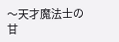〜天才魔法士の甘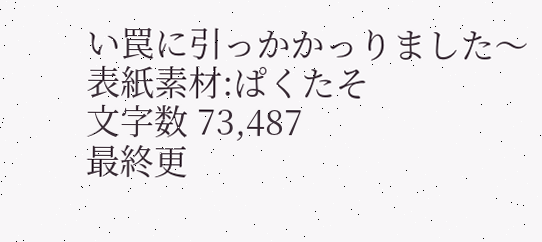い罠に引っかかっりました〜
表紙素材:ぱくたそ
文字数 73,487
最終更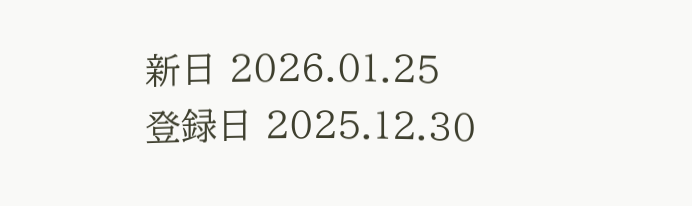新日 2026.01.25
登録日 2025.12.30